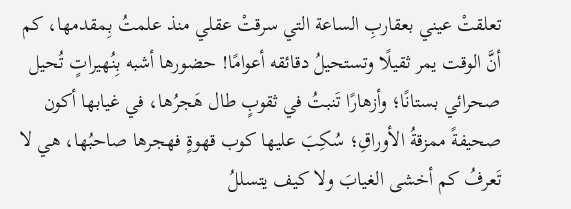تعلقتْ عيني بعقاربِ الساعة التي سرقتْ عقلي منذ علمتُ بِمقدمها، كم أنَّ الوقت يمر ثقيلًا وتستحيلُ دقائقه أعوامًا! حضورها أشبه بِنُهيراتٍ تُحيل صحرائي بستانًا؛ وأزهارًا تَنبتُ في ثقوبٍ طال هَجرُها، في غيابها أكون صحيفةً ممزقةُ الأوراقِ؛ سُكِبَ عليها كوب قهوةٍ فهجرها صاحبُها، هي لا تَعرفُ كم أخشى الغيابَ ولا كيف يتسللُ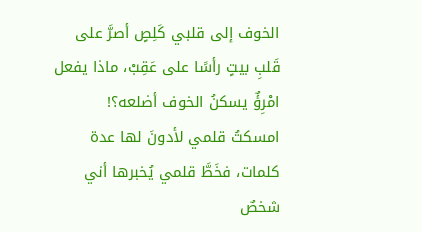الخوف إلى قلبي كَلِصٍ أصرَّ على قَلبِ بيتٍ رأسًا على عَقِبْ، ماذا يفعل امْرِؤٌ يسكنُ الخوف أضلعه؟!
امسكتُ قلمي لأدونَ لها عدة كلمات، فخَطَّ قلمي يُخبرها أني شخصٌ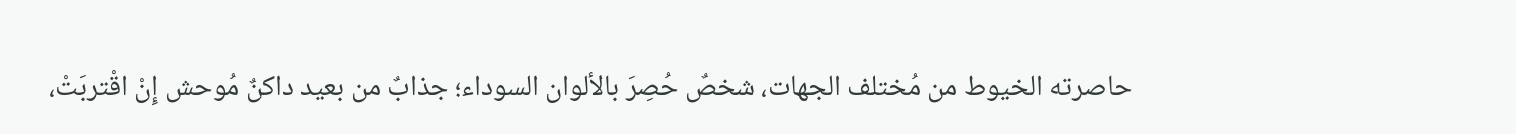حاصرته الخيوط من مُختلف الجهات، شخصٌ حُصِرَ بالألوان السوداء؛ جذابٌ من بعيد داكنٌ مُوحش إِنْ اقْتربَتْ،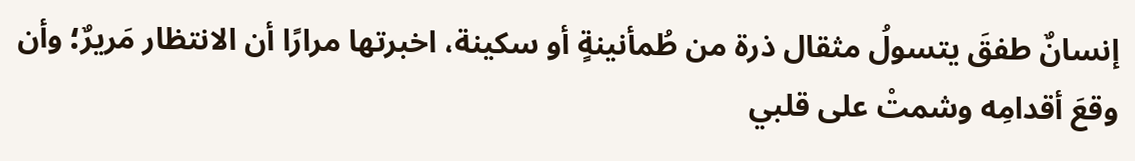إنسانٌ طفقَ يتسولُ مثقال ذرة من طُمأنينةٍ أو سكينة، اخبرتها مرارًا أن الانتظار مَريرٌ؛ وأن وقعَ أقدامِه وشمتْ على قلبي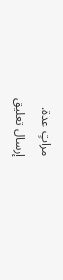مراتٍ عدة.
إرسال تعليق